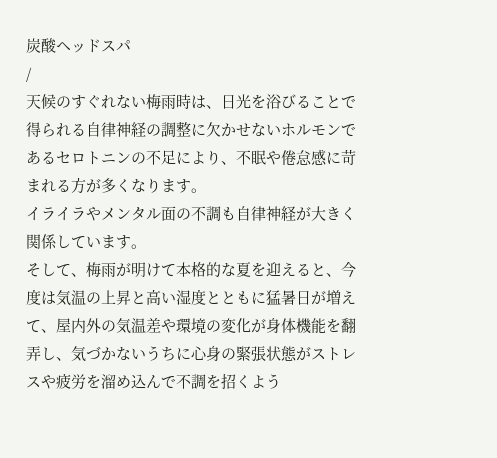炭酸ヘッドスパ
/
天候のすぐれない梅雨時は、日光を浴びることで得られる自律神経の調整に欠かせないホルモンであるセロトニンの不足により、不眠や倦怠感に苛まれる方が多くなります。
イライラやメンタル面の不調も自律神経が大きく関係しています。
そして、梅雨が明けて本格的な夏を迎えると、今度は気温の上昇と高い湿度とともに猛暑日が増えて、屋内外の気温差や環境の変化が身体機能を翻弄し、気づかないうちに心身の緊張状態がストレスや疲労を溜め込んで不調を招くよう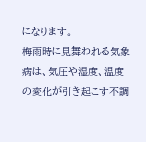になります。
梅雨時に見舞われる気象病は、気圧や湿度、温度の変化が引き起こす不調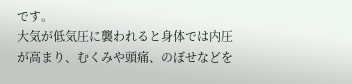です。
大気が低気圧に襲われると身体では内圧が高まり、むくみや頭痛、のぼせなどを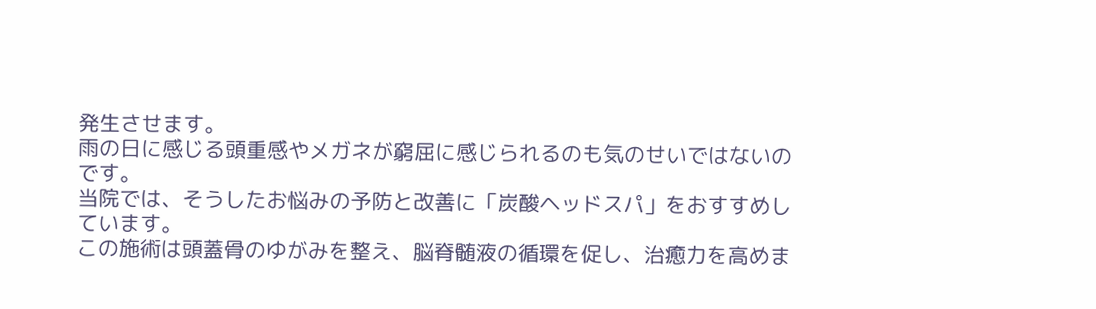発生させます。
雨の日に感じる頭重感やメガネが窮屈に感じられるのも気のせいではないのです。
当院では、そうしたお悩みの予防と改善に「炭酸ヘッドスパ」をおすすめしています。
この施術は頭蓋骨のゆがみを整え、脳脊髄液の循環を促し、治癒力を高めま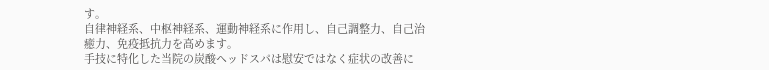す。
自律神経系、中枢神経系、運動神経系に作用し、自己調整力、自己治癒力、免疫抵抗力を高めます。
手技に特化した当院の炭酸ヘッドスパは慰安ではなく症状の改善に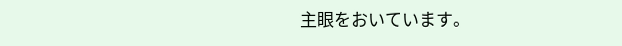主眼をおいています。